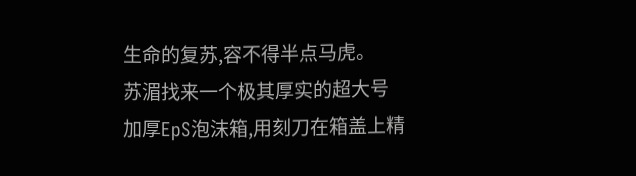生命的复苏,容不得半点马虎。
苏湄找来一个极其厚实的超大号加厚EpS泡沫箱,用刻刀在箱盖上精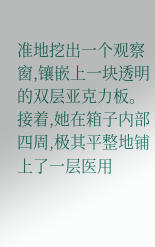准地挖出一个观察窗,镶嵌上一块透明的双层亚克力板。
接着,她在箱子内部四周,极其平整地铺上了一层医用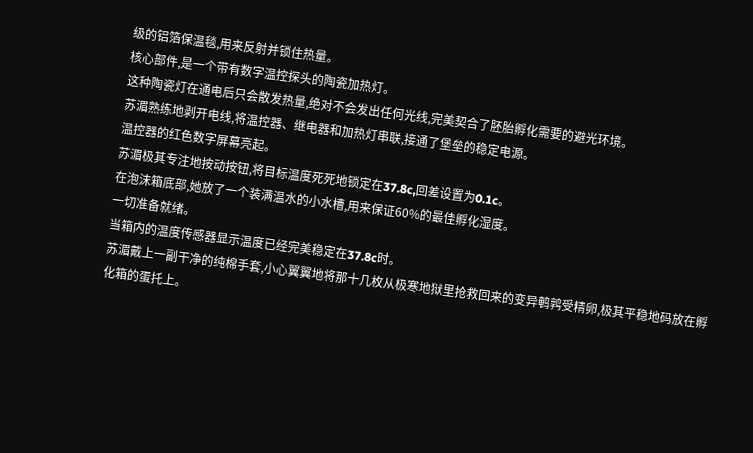级的铝箔保温毯,用来反射并锁住热量。
核心部件,是一个带有数字温控探头的陶瓷加热灯。
这种陶瓷灯在通电后只会散发热量,绝对不会发出任何光线,完美契合了胚胎孵化需要的避光环境。
苏湄熟练地剥开电线,将温控器、继电器和加热灯串联,接通了堡垒的稳定电源。
温控器的红色数字屏幕亮起。
苏湄极其专注地按动按钮,将目标温度死死地锁定在37.8c,回差设置为0.1c。
在泡沫箱底部,她放了一个装满温水的小水槽,用来保证60%的最佳孵化湿度。
一切准备就绪。
当箱内的温度传感器显示温度已经完美稳定在37.8c时。
苏湄戴上一副干净的纯棉手套,小心翼翼地将那十几枚从极寒地狱里抢救回来的变异鹌鹑受精卵,极其平稳地码放在孵化箱的蛋托上。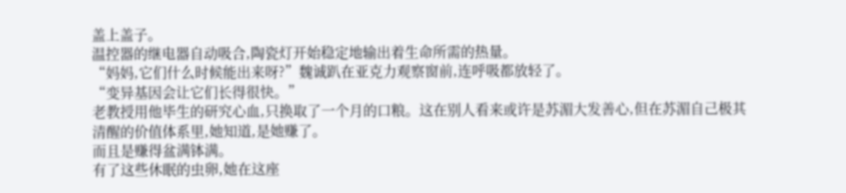盖上盖子。
温控器的继电器自动吸合,陶瓷灯开始稳定地输出着生命所需的热量。
“妈妈,它们什么时候能出来呀?”魏诚趴在亚克力观察窗前,连呼吸都放轻了。
“变异基因会让它们长得很快。”
老教授用他毕生的研究心血,只换取了一个月的口粮。这在别人看来或许是苏湄大发善心,但在苏湄自己极其清醒的价值体系里,她知道,是她赚了。
而且是赚得盆满钵满。
有了这些休眠的虫卵,她在这座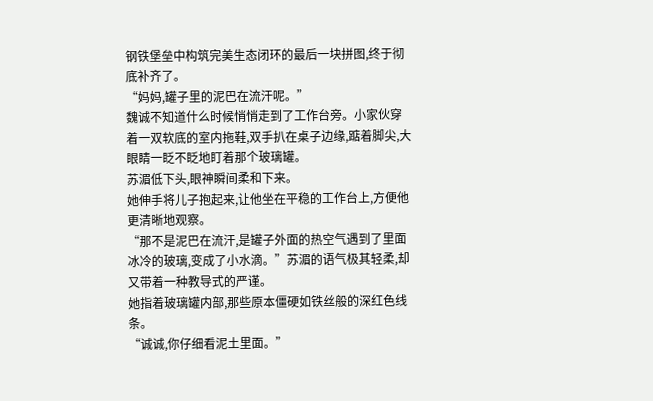钢铁堡垒中构筑完美生态闭环的最后一块拼图,终于彻底补齐了。
“妈妈,罐子里的泥巴在流汗呢。”
魏诚不知道什么时候悄悄走到了工作台旁。小家伙穿着一双软底的室内拖鞋,双手扒在桌子边缘,踮着脚尖,大眼睛一眨不眨地盯着那个玻璃罐。
苏湄低下头,眼神瞬间柔和下来。
她伸手将儿子抱起来,让他坐在平稳的工作台上,方便他更清晰地观察。
“那不是泥巴在流汗,是罐子外面的热空气遇到了里面冰冷的玻璃,变成了小水滴。”苏湄的语气极其轻柔,却又带着一种教导式的严谨。
她指着玻璃罐内部,那些原本僵硬如铁丝般的深红色线条。
“诚诚,你仔细看泥土里面。”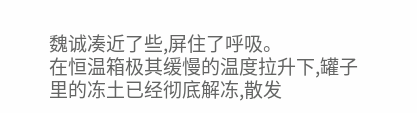魏诚凑近了些,屏住了呼吸。
在恒温箱极其缓慢的温度拉升下,罐子里的冻土已经彻底解冻,散发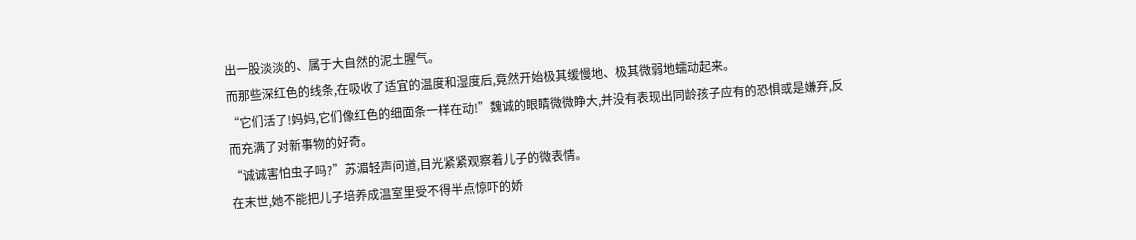出一股淡淡的、属于大自然的泥土腥气。
而那些深红色的线条,在吸收了适宜的温度和湿度后,竟然开始极其缓慢地、极其微弱地蠕动起来。
“它们活了!妈妈,它们像红色的细面条一样在动!”魏诚的眼睛微微睁大,并没有表现出同龄孩子应有的恐惧或是嫌弃,反而充满了对新事物的好奇。
“诚诚害怕虫子吗?”苏湄轻声问道,目光紧紧观察着儿子的微表情。
在末世,她不能把儿子培养成温室里受不得半点惊吓的娇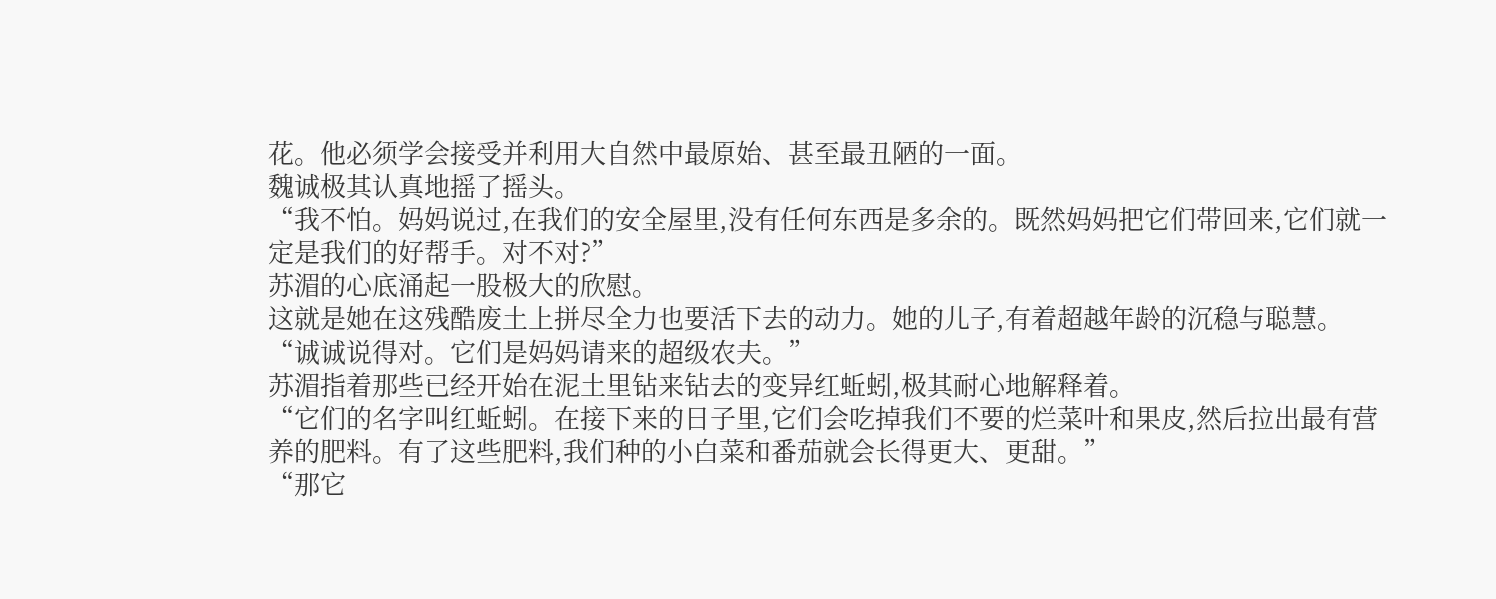花。他必须学会接受并利用大自然中最原始、甚至最丑陋的一面。
魏诚极其认真地摇了摇头。
“我不怕。妈妈说过,在我们的安全屋里,没有任何东西是多余的。既然妈妈把它们带回来,它们就一定是我们的好帮手。对不对?”
苏湄的心底涌起一股极大的欣慰。
这就是她在这残酷废土上拼尽全力也要活下去的动力。她的儿子,有着超越年龄的沉稳与聪慧。
“诚诚说得对。它们是妈妈请来的超级农夫。”
苏湄指着那些已经开始在泥土里钻来钻去的变异红蚯蚓,极其耐心地解释着。
“它们的名字叫红蚯蚓。在接下来的日子里,它们会吃掉我们不要的烂菜叶和果皮,然后拉出最有营养的肥料。有了这些肥料,我们种的小白菜和番茄就会长得更大、更甜。”
“那它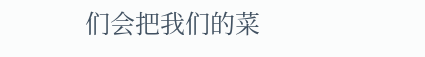们会把我们的菜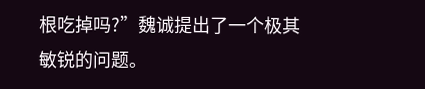根吃掉吗?”魏诚提出了一个极其敏锐的问题。